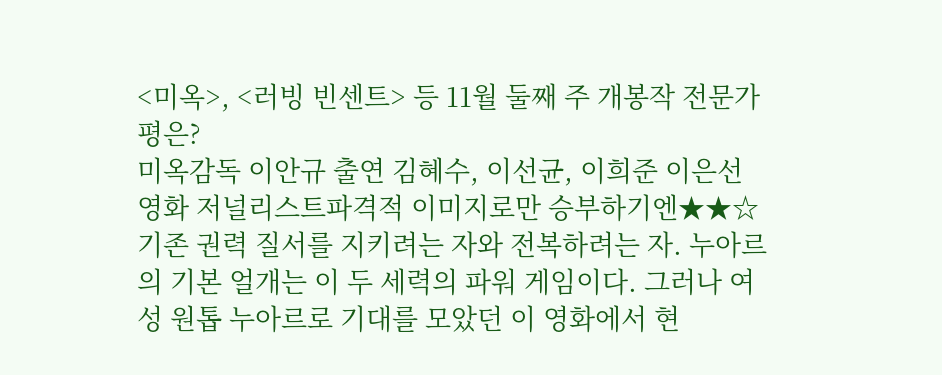<미옥>, <러빙 빈센트> 등 11월 둘째 주 개봉작 전문가 평은?
미옥감독 이안규 출연 김혜수, 이선균, 이희준 이은선 영화 저널리스트파격적 이미지로만 승부하기엔★★☆기존 권력 질서를 지키려는 자와 전복하려는 자. 누아르의 기본 얼개는 이 두 세력의 파워 게임이다. 그러나 여성 원톱 누아르로 기대를 모았던 이 영화에서 현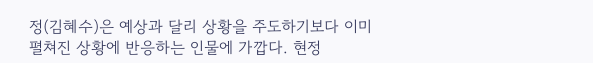정(김혜수)은 예상과 달리 상황을 주도하기보다 이미 펼쳐진 상황에 반응하는 인물에 가깝다. 현정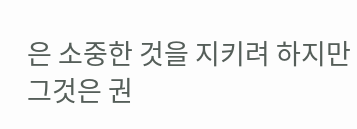은 소중한 것을 지키려 하지만 그것은 권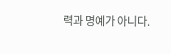력과 명예가 아니다.